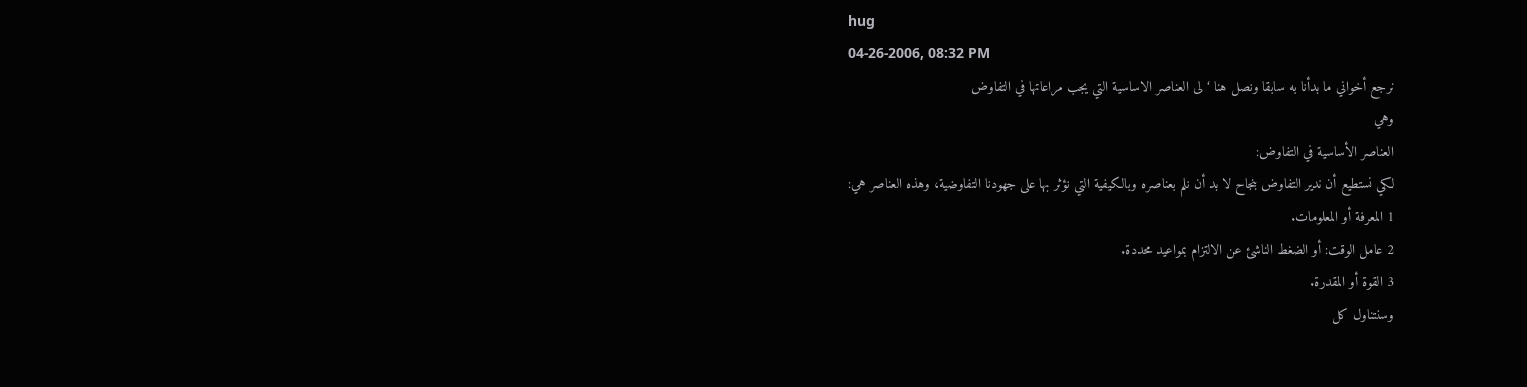hug
04-26-2006, 08:32 PM
نرجع أخواني ما بدأنا به سابقا ونصل هنا ‘لى العناصر الاساسية التي يجب مراعاتها في التفاوض
وهي
العناصر الأساسية في التفاوض:
لكي نستطيع أن ندير التفاوض بنجاح لا بد أن نلم بعناصره وبالكيفية التي نؤثر بها على جهودنا التفاوضية، وهذه العناصر هي:
1 المعرفة أو المعلومات.
2 عامل الوقت: أو الضغط الناشئ عن الالتزام بمواعيد محددة.
3 القوة أو المقدرة.
وسنتناول كل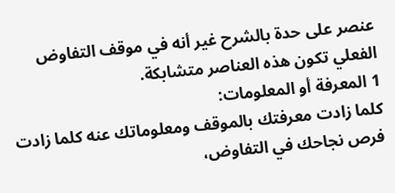عنصر على حدة بالشرح غير أنه في موقف التفاوض الفعلي تكون هذه العناصر متشابكة.
1 المعرفة أو المعلومات:
كلما زادت معرفتك بالموقف ومعلوماتك عنه كلما زادت فرص نجاحك في التفاوض،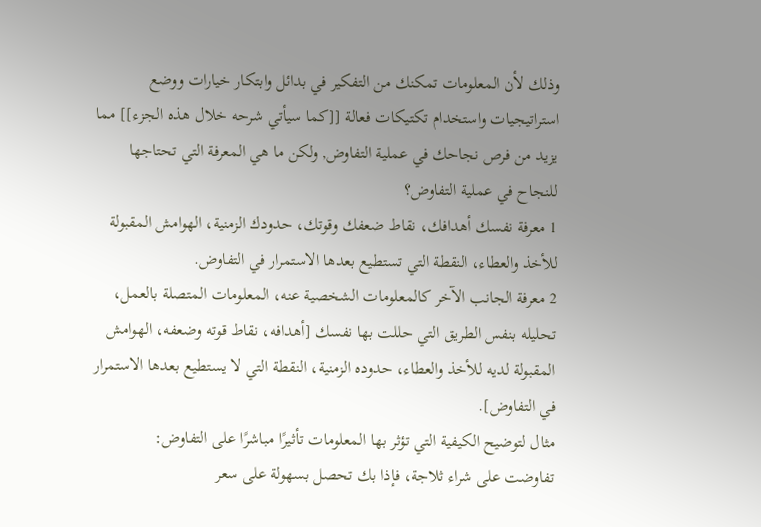وذلك لأن المعلومات تمكنك من التفكير في بدائل وابتكار خيارات ووضع استراتيجيات واستخدام تكتيكات فعالة [[كما سيأتي شرحه خلال هذه الجزء]] مما يزيد من فرص نجاحك في عملية التفاوض, ولكن ما هي المعرفة التي تحتاجها للنجاح في عملية التفاوض؟
1 معرفة نفسك أهدافك، نقاط ضعفك وقوتك، حدودك الزمنية، الهوامش المقبولة للأخذ والعطاء، النقطة التي تستطيع بعدها الاستمرار في التفاوض.
2 معرفة الجانب الآخر كالمعلومات الشخصية عنه، المعلومات المتصلة بالعمل، تحليله بنفس الطريق التي حللت بها نفسك [أهدافه، نقاط قوته وضعفه، الهوامش المقبولة لديه للأخذ والعطاء، حدوده الزمنية، النقطة التي لا يستطيع بعدها الاستمرار في التفاوض].
مثال لتوضيح الكيفية التي تؤثر بها المعلومات تأثيرًا مباشرًا على التفاوض:
تفاوضت على شراء ثلاجة، فإذا بك تحصل بسهولة على سعر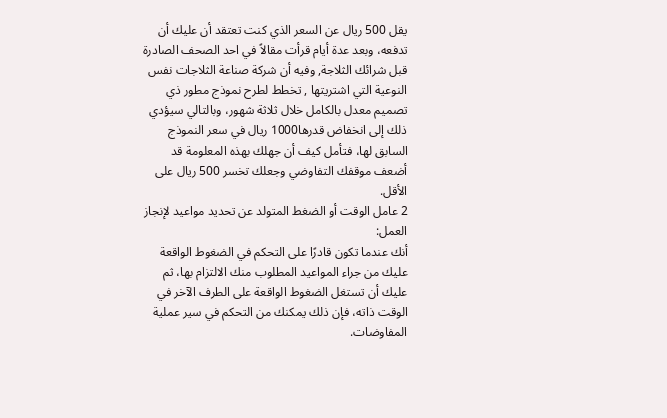يقل 500 ريال عن السعر الذي كنت تعتقد أن عليك أن تدفعه، وبعد عدة أيام قرأت مقالاً في احد الصحف الصادرة قبل شرائك الثلاجة, وفيه أن شركة صناعة الثلاجات نفس النوعية التي اشتريتها , تخطط لطرح نموذج مطور ذي تصميم معدل بالكامل خلال ثلاثة شهور، وبالتالي سيؤدي ذلك إلى انخفاض قدرها1000 ريال في سعر النموذج السابق لها، فتأمل كيف أن جهلك بهذه المعلومة قد أضعف موقفك التفاوضي وجعلك تخسر 500 ريال على الأقل.
2 عامل الوقت أو الضغط المتولد عن تحديد مواعيد لإنجاز العمل:
أنك عندما تكون قادرًا على التحكم في الضغوط الواقعة عليك من جراء المواعيد المطلوب منك الالتزام بها، ثم عليك أن تستغل الضغوط الواقعة على الطرف الآخر في الوقت ذاته، فإن ذلك يمكنك من التحكم في سير عملية المفاوضات.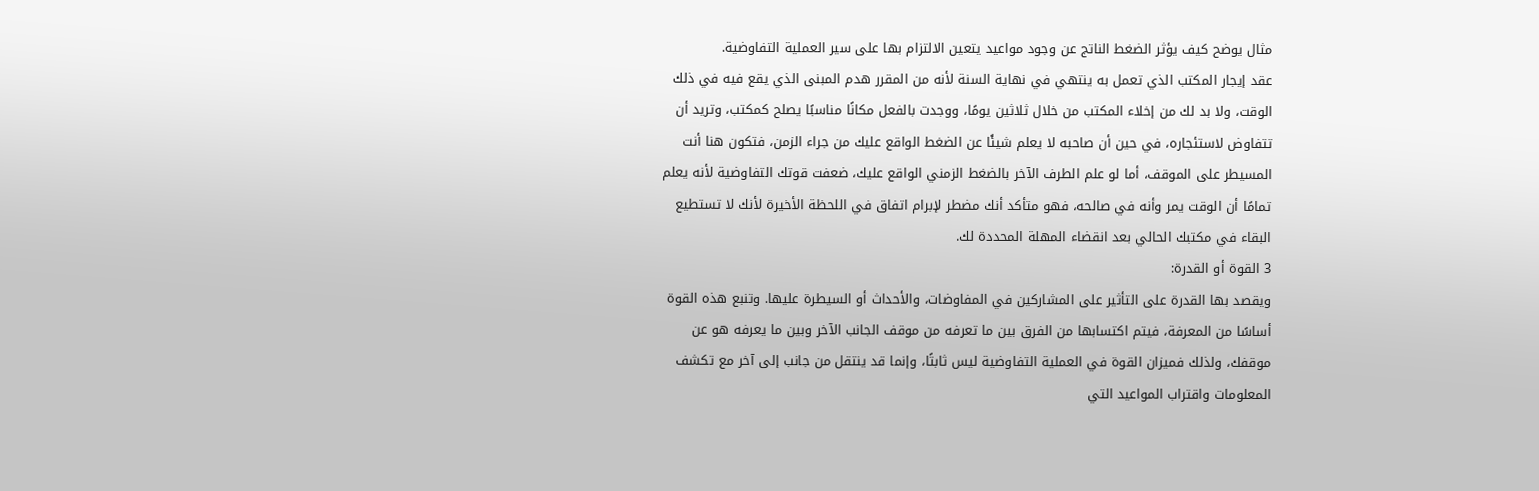مثال يوضح كيف يؤثر الضغط الناتج عن وجود مواعيد يتعين الالتزام بها على سير العملية التفاوضية.
عقد إيجار المكتب الذي تعمل به ينتهي في نهاية السنة لأنه من المقرر هدم المبنى الذي يقع فيه في ذلك الوقت، ولا بد لك من إخلاء المكتب من خلال ثلاثين يومًا، ووجدت بالفعل مكانًا مناسبًا يصلح كمكتب، وتريد أن تتفاوض لاستئجاره، في حين أن صاحبه لا يعلم شيئًا عن الضغط الواقع عليك من جراء الزمن، فتكون هنا أنت المسيطر على الموقف، أما لو علم الطرف الآخر بالضغط الزمني الواقع عليك، ضعفت قوتك التفاوضية لأنه يعلم تمامًا أن الوقت يمر وأنه في صالحه، فهو متأكد أنك مضطر لإبرام اتفاق في اللحظة الأخيرة لأنك لا تستطيع البقاء في مكتبك الحالي بعد انقضاء المهلة المحددة لك.
3 القوة أو القدرة:
ويقصد بها القدرة على التأثير على المشاركين في المفاوضات، والأحداث أو السيطرة عليها. وتنبع هذه القوة أساسًا من المعرفة، فيتم اكتسابها من الفرق بين ما تعرفه من موقف الجانب الآخر وبين ما يعرفه هو عن موقفك، ولذلك فميزان القوة في العملية التفاوضية ليس ثابتًا، وإنما قد ينتقل من جانب إلى آخر مع تكشف المعلومات واقتراب المواعيد التي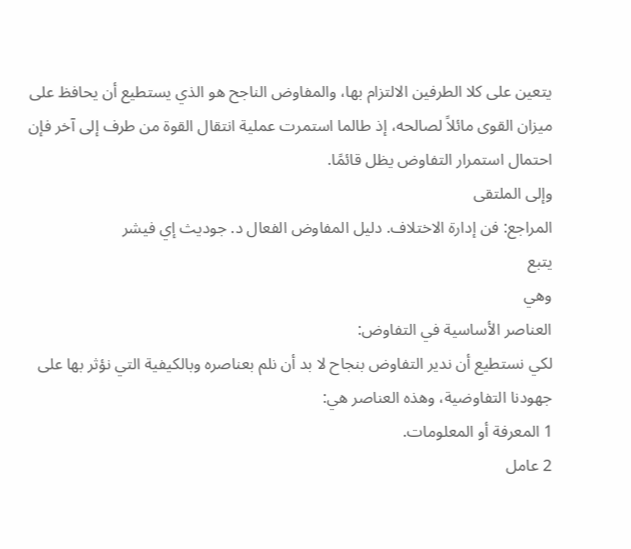يتعين على كلا الطرفين الالتزام بها، والمفاوض الناجح هو الذي يستطيع أن يحافظ على ميزان القوى مائلاً لصالحه، إذ طالما استمرت عملية انتقال القوة من طرف إلى آخر فإن احتمال استمرار التفاوض يظل قائمًا.
وإلى الملتقى
المراجع: فن إدارة الاختلاف. دليل المفاوض الفعال د. جوديث إي فيشر
يتبع
وهي
العناصر الأساسية في التفاوض:
لكي نستطيع أن ندير التفاوض بنجاح لا بد أن نلم بعناصره وبالكيفية التي نؤثر بها على جهودنا التفاوضية، وهذه العناصر هي:
1 المعرفة أو المعلومات.
2 عامل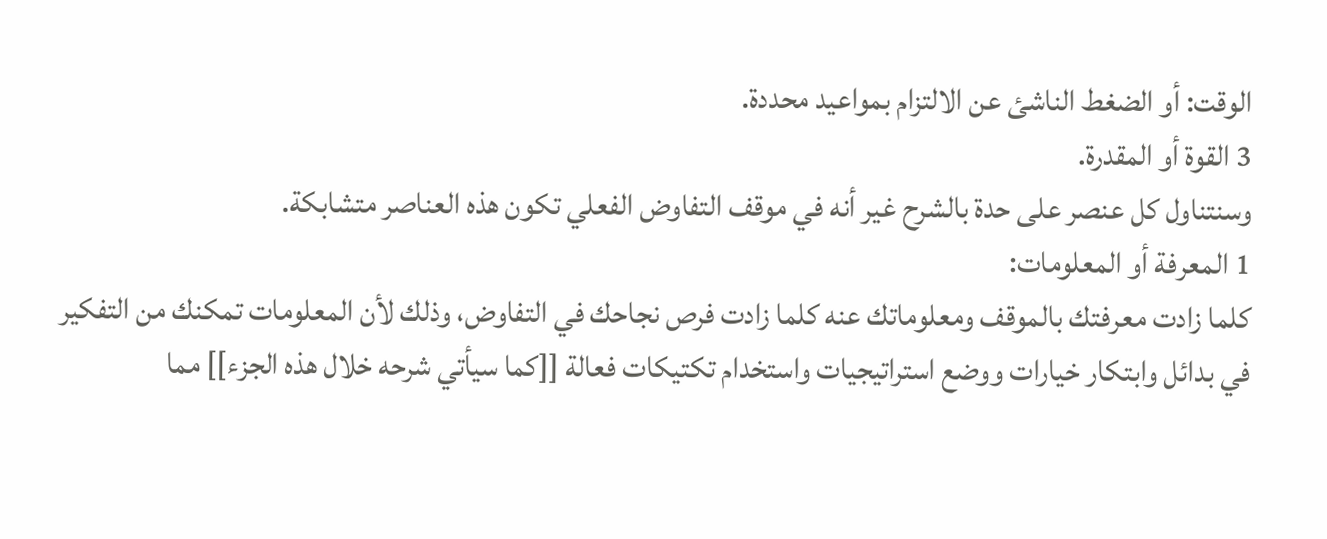الوقت: أو الضغط الناشئ عن الالتزام بمواعيد محددة.
3 القوة أو المقدرة.
وسنتناول كل عنصر على حدة بالشرح غير أنه في موقف التفاوض الفعلي تكون هذه العناصر متشابكة.
1 المعرفة أو المعلومات:
كلما زادت معرفتك بالموقف ومعلوماتك عنه كلما زادت فرص نجاحك في التفاوض، وذلك لأن المعلومات تمكنك من التفكير في بدائل وابتكار خيارات ووضع استراتيجيات واستخدام تكتيكات فعالة [[كما سيأتي شرحه خلال هذه الجزء]] مما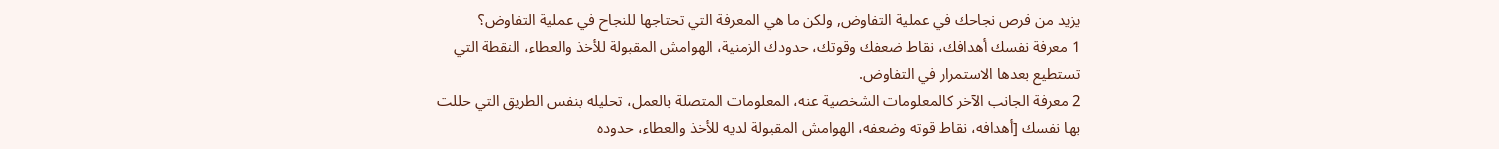يزيد من فرص نجاحك في عملية التفاوض, ولكن ما هي المعرفة التي تحتاجها للنجاح في عملية التفاوض؟
1 معرفة نفسك أهدافك، نقاط ضعفك وقوتك، حدودك الزمنية، الهوامش المقبولة للأخذ والعطاء، النقطة التي تستطيع بعدها الاستمرار في التفاوض.
2 معرفة الجانب الآخر كالمعلومات الشخصية عنه، المعلومات المتصلة بالعمل، تحليله بنفس الطريق التي حللت بها نفسك [أهدافه، نقاط قوته وضعفه، الهوامش المقبولة لديه للأخذ والعطاء، حدوده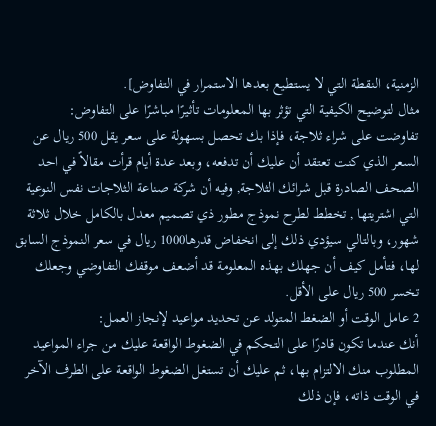الزمنية، النقطة التي لا يستطيع بعدها الاستمرار في التفاوض].
مثال لتوضيح الكيفية التي تؤثر بها المعلومات تأثيرًا مباشرًا على التفاوض:
تفاوضت على شراء ثلاجة، فإذا بك تحصل بسهولة على سعر يقل 500 ريال عن السعر الذي كنت تعتقد أن عليك أن تدفعه، وبعد عدة أيام قرأت مقالاً في احد الصحف الصادرة قبل شرائك الثلاجة, وفيه أن شركة صناعة الثلاجات نفس النوعية التي اشتريتها , تخطط لطرح نموذج مطور ذي تصميم معدل بالكامل خلال ثلاثة شهور، وبالتالي سيؤدي ذلك إلى انخفاض قدرها1000 ريال في سعر النموذج السابق لها، فتأمل كيف أن جهلك بهذه المعلومة قد أضعف موقفك التفاوضي وجعلك تخسر 500 ريال على الأقل.
2 عامل الوقت أو الضغط المتولد عن تحديد مواعيد لإنجاز العمل:
أنك عندما تكون قادرًا على التحكم في الضغوط الواقعة عليك من جراء المواعيد المطلوب منك الالتزام بها، ثم عليك أن تستغل الضغوط الواقعة على الطرف الآخر في الوقت ذاته، فإن ذلك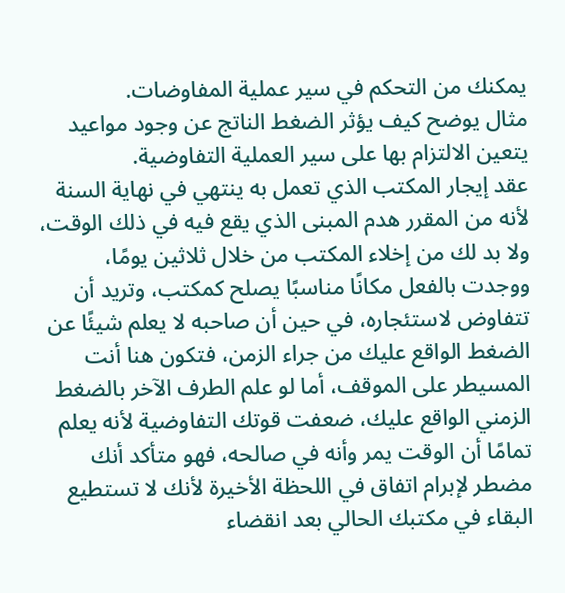يمكنك من التحكم في سير عملية المفاوضات.
مثال يوضح كيف يؤثر الضغط الناتج عن وجود مواعيد يتعين الالتزام بها على سير العملية التفاوضية.
عقد إيجار المكتب الذي تعمل به ينتهي في نهاية السنة لأنه من المقرر هدم المبنى الذي يقع فيه في ذلك الوقت، ولا بد لك من إخلاء المكتب من خلال ثلاثين يومًا، ووجدت بالفعل مكانًا مناسبًا يصلح كمكتب، وتريد أن تتفاوض لاستئجاره، في حين أن صاحبه لا يعلم شيئًا عن الضغط الواقع عليك من جراء الزمن، فتكون هنا أنت المسيطر على الموقف، أما لو علم الطرف الآخر بالضغط الزمني الواقع عليك، ضعفت قوتك التفاوضية لأنه يعلم تمامًا أن الوقت يمر وأنه في صالحه، فهو متأكد أنك مضطر لإبرام اتفاق في اللحظة الأخيرة لأنك لا تستطيع البقاء في مكتبك الحالي بعد انقضاء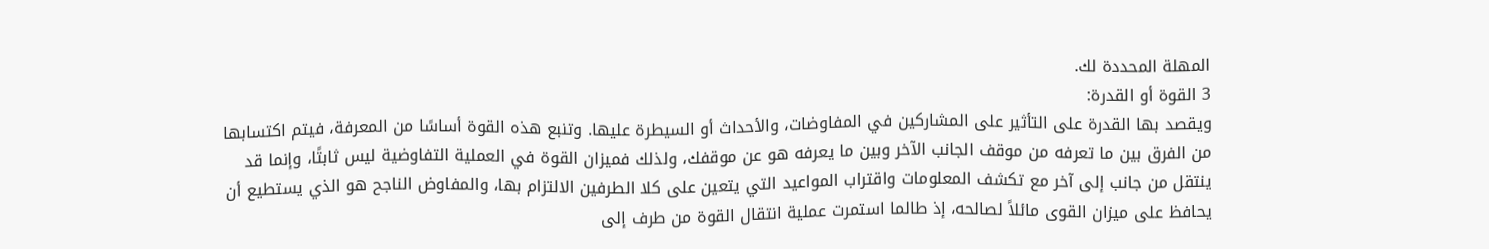المهلة المحددة لك.
3 القوة أو القدرة:
ويقصد بها القدرة على التأثير على المشاركين في المفاوضات، والأحداث أو السيطرة عليها. وتنبع هذه القوة أساسًا من المعرفة، فيتم اكتسابها من الفرق بين ما تعرفه من موقف الجانب الآخر وبين ما يعرفه هو عن موقفك، ولذلك فميزان القوة في العملية التفاوضية ليس ثابتًا، وإنما قد ينتقل من جانب إلى آخر مع تكشف المعلومات واقتراب المواعيد التي يتعين على كلا الطرفين الالتزام بها، والمفاوض الناجح هو الذي يستطيع أن يحافظ على ميزان القوى مائلاً لصالحه، إذ طالما استمرت عملية انتقال القوة من طرف إلى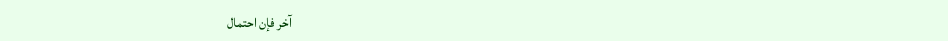آخر فإن احتمال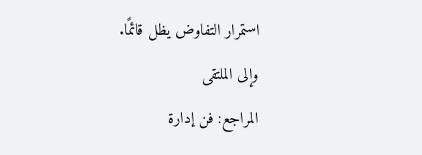استمرار التفاوض يظل قائمًا.
وإلى الملتقى
المراجع: فن إدارة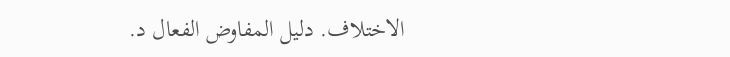الاختلاف. دليل المفاوض الفعال د.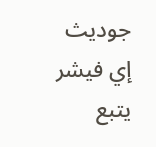جوديث إي فيشر
يتبع